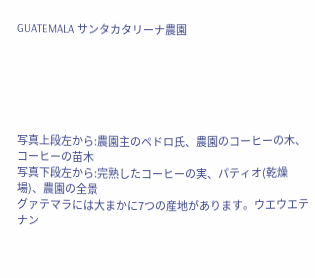GUATEMALA サンタカタリーナ農園






写真上段左から:農園主のペドロ氏、農園のコーヒーの木、コーヒーの苗木
写真下段左から:完熟したコーヒーの実、パティオ(乾燥場)、農園の全景
グァテマラには大まかに7つの産地があります。ウエウエテナン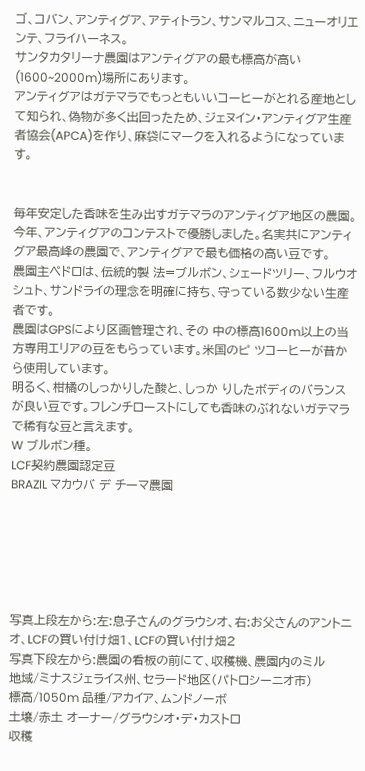ゴ、コバン、アンティグア、アティトラン、サンマルコス、ニューオリエンテ、フライハーネス。
サンタカタリーナ農園はアンティグアの最も標高が高い(1600~2000m)場所にあります。
アンティグアはガテマラでもっともいいコーヒーがとれる産地として知られ、偽物が多く出回ったため、ジェヌイン・アンティグア生産者協会(APCA)を作り、麻袋にマークを入れるようになっています。


毎年安定した香味を生み出すガテマラのアンティグア地区の農園。
今年、アンティグアのコンテストで優勝しました。名実共にアンティグア最高峰の農園で、アンティグアで最も価格の高い豆です。
農園主ぺドロは、伝統的製 法=ブルボン、シェードツリー、フルウオシュト、サンドライの理念を明確に持ち、守っている数少ない生産者です。
農園はGPSにより区画管理され、その 中の標高1600m以上の当方専用エリアの豆をもらっています。米国のピ ツコーヒーが昔から使用しています。
明るく、柑橘のしっかりした酸と、しっか りしたボディのバランスが良い豆です。フレンチローストにしても香味のぶれないガテマラで稀有な豆と言えます。
W ブルボン種。
LCF契約農園認定豆
BRAZIL マカウバ デ チーマ農園






写真上段左から:左:息子さんのグラウシオ、右:お父さんのアントニオ、LCFの買い付け畑1、LCFの買い付け畑2
写真下段左から:農園の看板の前にて、収穫機、農園内のミル
地域/ミナスジェライス州、セラード地区(パトロシーニオ市)
標高/1050m 品種/アカイア、ムンドノーボ
土壌/赤土 オーナー/グラウシオ・デ・カストロ
収穫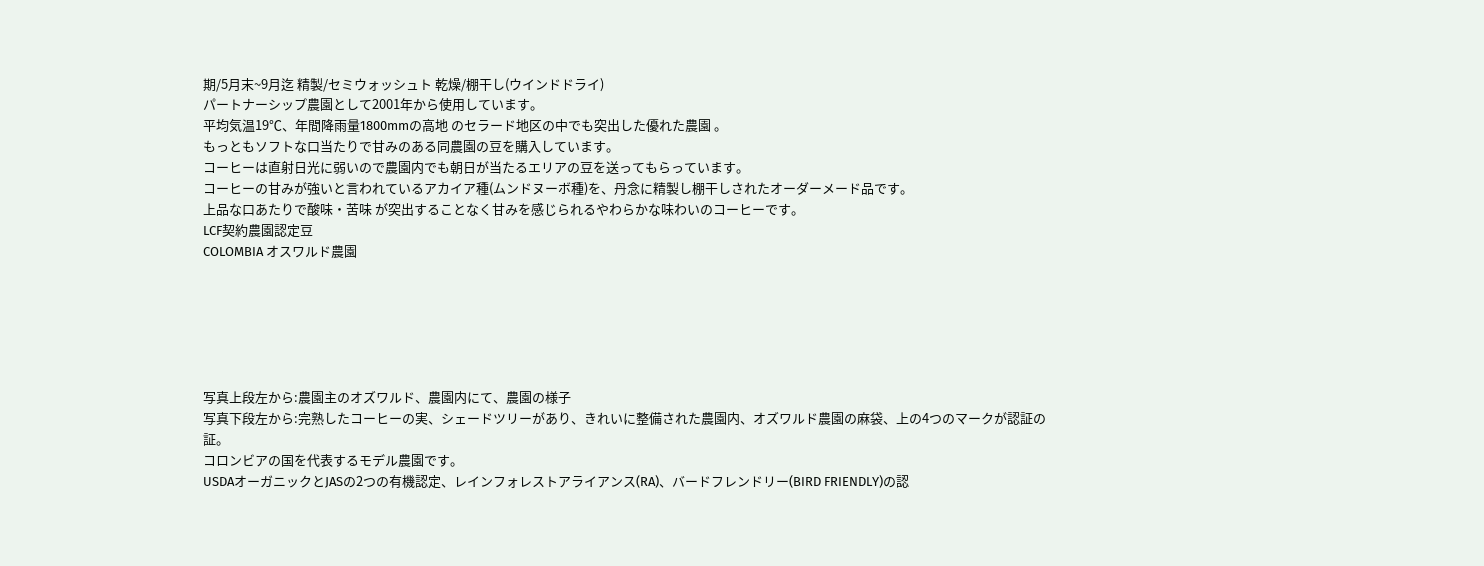期/5月末~9月迄 精製/セミウォッシュト 乾燥/棚干し(ウインドドライ)
パートナーシップ農園として2001年から使用しています。
平均気温19℃、年間降雨量1800mmの高地 のセラード地区の中でも突出した優れた農園 。
もっともソフトな口当たりで甘みのある同農園の豆を購入しています。
コーヒーは直射日光に弱いので農園内でも朝日が当たるエリアの豆を送ってもらっています。
コーヒーの甘みが強いと言われているアカイア種(ムンドヌーボ種)を、丹念に精製し棚干しされたオーダーメード品です。
上品な口あたりで酸味・苦味 が突出することなく甘みを感じられるやわらかな味わいのコーヒーです。
LCF契約農園認定豆
COLOMBIA オスワルド農園






写真上段左から:農園主のオズワルド、農園内にて、農園の様子
写真下段左から:完熟したコーヒーの実、シェードツリーがあり、きれいに整備された農園内、オズワルド農園の麻袋、上の4つのマークが認証の証。
コロンビアの国を代表するモデル農園です。
USDAオーガニックとJASの2つの有機認定、レインフォレストアライアンス(RA)、バードフレンドリー(BIRD FRIENDLY)の認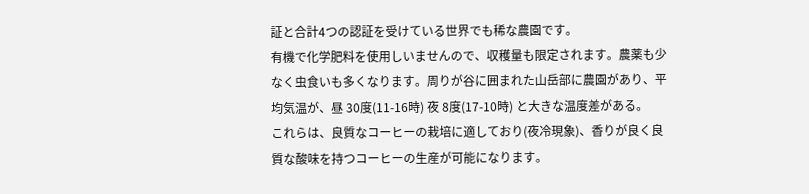証と合計4つの認証を受けている世界でも稀な農園です。
有機で化学肥料を使用しいませんので、収穫量も限定されます。農薬も少なく虫食いも多くなります。周りが谷に囲まれた山岳部に農園があり、平均気温が、昼 30度(11-16時) 夜 8度(17-10時) と大きな温度差がある。
これらは、良質なコーヒーの栽培に適しており(夜冷現象)、香りが良く良質な酸味を持つコーヒーの生産が可能になります。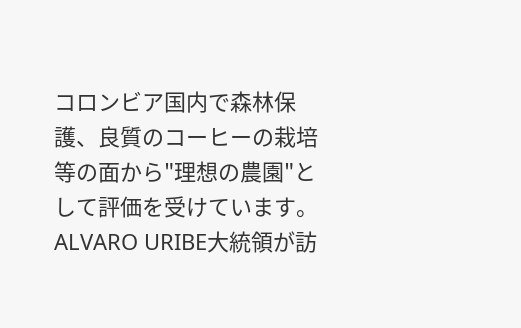コロンビア国内で森林保護、良質のコーヒーの栽培等の面から"理想の農園"として評価を受けています。ALVARO URIBE大統領が訪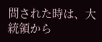問された時は、大統領から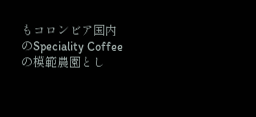もコロンビア国内のSpeciality Coffeeの模範農園とし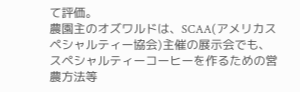て評価。
農園主のオズワルドは、SCAA(アメリカスペシャルティー協会)主催の展示会でも、スペシャルティーコーヒーを作るための営農方法等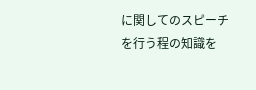に関してのスピーチを行う程の知識を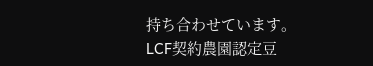持ち合わせています。
LCF契約農園認定豆